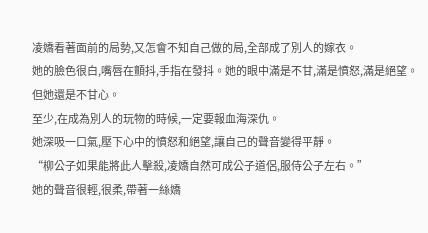凌嬌看著面前的局勢,又怎會不知自己做的局,全部成了別人的嫁衣。
她的臉色很白,嘴唇在顫抖,手指在發抖。她的眼中滿是不甘,滿是憤怒,滿是絕望。
但她還是不甘心。
至少,在成為別人的玩物的時候,一定要報血海深仇。
她深吸一口氣,壓下心中的憤怒和絕望,讓自己的聲音變得平靜。
“柳公子如果能將此人擊殺,凌嬌自然可成公子道侶,服侍公子左右。”
她的聲音很輕,很柔,帶著一絲嬌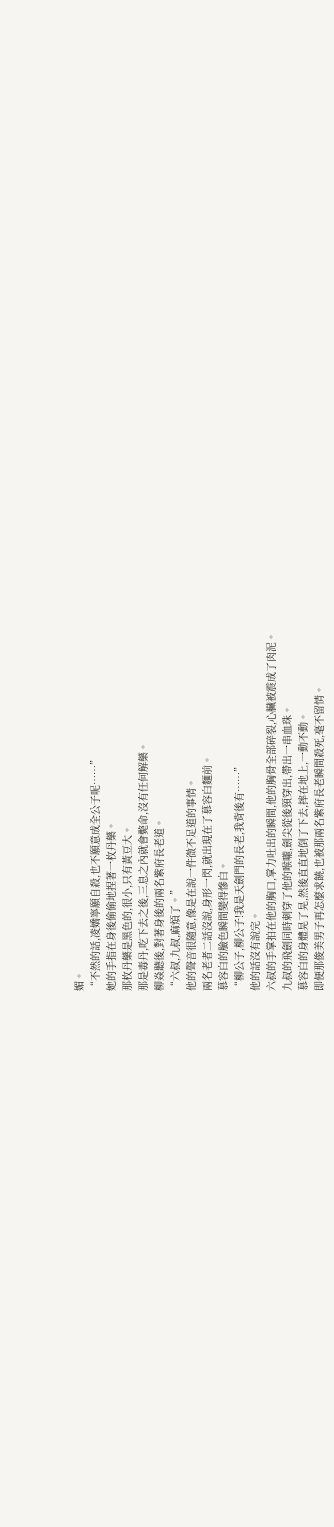媚。
“不然的話,凌嬌寧願自殺,也不願意成全公子呢……”
她的手指在身後偷偷地捏著一枚丹藥。
那枚丹藥是黑色的,很小,只有黃豆大。
那是毒丹,吃下去之後,三息之內就會斃命,沒有任何解藥。
柳焱聽後,對著身後的兩名紫府長老道。
“六叔,九叔,麻煩了。”
他的聲音很隨意,像是在說一件微不足道的事情。
兩名老者二話沒說,身形一閃,就出現在了慕容白麵前。
慕容白的臉色瞬間變得慘白。
“柳公子,柳公子!我是天劍門的長老,我背後有……”
他的話沒有說完。
六叔的手掌拍在他的胸口,掌力吐出的瞬間,他的胸骨全部碎裂,心臟被震成了肉泥。
九叔的飛劍同時刺穿了他的喉嚨,劍尖從後頸穿出,帶出一串血珠。
慕容白的身體晃了晃,然後直直地倒了下去,摔在地上,一動不動。
即便那俊美男子再怎麼求饒,也被那兩名紫府長老瞬間殺死,毫不留情。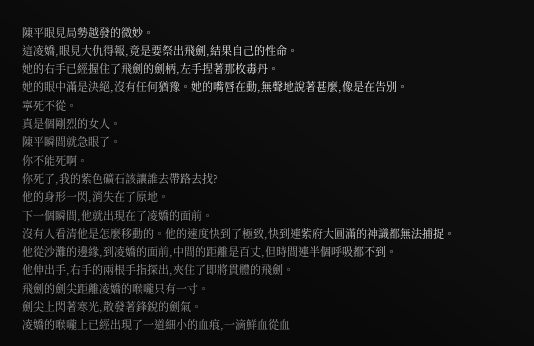陳平眼見局勢越發的微妙。
這凌嬌,眼見大仇得報,竟是要祭出飛劍,結果自己的性命。
她的右手已經握住了飛劍的劍柄,左手捏著那枚毒丹。
她的眼中滿是決絕,沒有任何猶豫。她的嘴唇在動,無聲地說著甚麼,像是在告別。
寧死不從。
真是個剛烈的女人。
陳平瞬間就急眼了。
你不能死啊。
你死了,我的紫色礦石該讓誰去帶路去找?
他的身形一閃,消失在了原地。
下一個瞬間,他就出現在了凌嬌的面前。
沒有人看清他是怎麼移動的。他的速度快到了極致,快到連紫府大圓滿的神識都無法捕捉。
他從沙灘的邊緣,到凌嬌的面前,中間的距離是百丈,但時間連半個呼吸都不到。
他伸出手,右手的兩根手指探出,夾住了即將貫體的飛劍。
飛劍的劍尖距離凌嬌的喉嚨只有一寸。
劍尖上閃著寒光,散發著鋒銳的劍氣。
凌嬌的喉嚨上已經出現了一道細小的血痕,一滴鮮血從血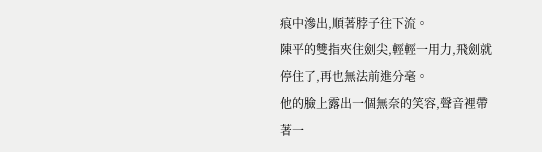痕中滲出,順著脖子往下流。
陳平的雙指夾住劍尖,輕輕一用力,飛劍就停住了,再也無法前進分毫。
他的臉上露出一個無奈的笑容,聲音裡帶著一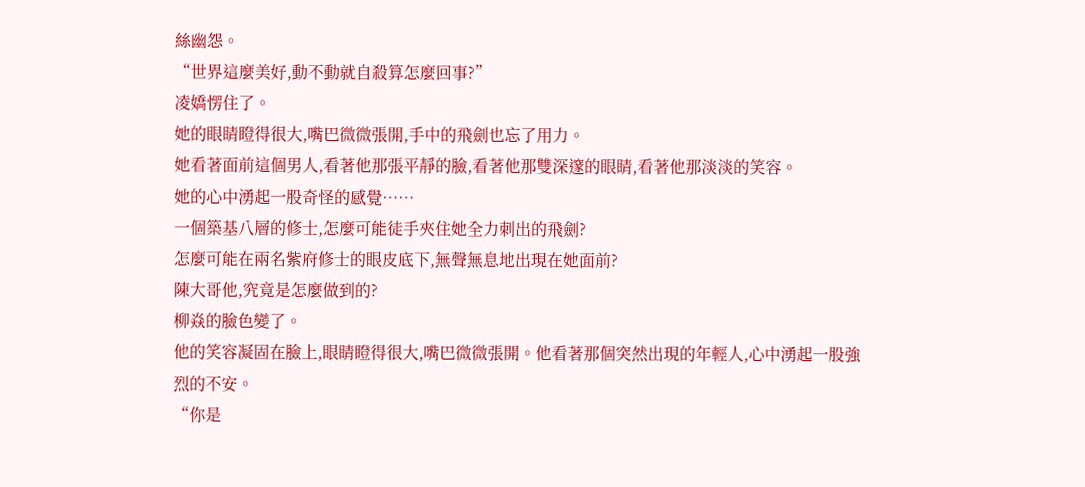絲幽怨。
“世界這麼美好,動不動就自殺算怎麼回事?”
凌嬌愣住了。
她的眼睛瞪得很大,嘴巴微微張開,手中的飛劍也忘了用力。
她看著面前這個男人,看著他那張平靜的臉,看著他那雙深邃的眼睛,看著他那淡淡的笑容。
她的心中湧起一股奇怪的感覺……
一個築基八層的修士,怎麼可能徒手夾住她全力刺出的飛劍?
怎麼可能在兩名紫府修士的眼皮底下,無聲無息地出現在她面前?
陳大哥他,究竟是怎麼做到的?
柳焱的臉色變了。
他的笑容凝固在臉上,眼睛瞪得很大,嘴巴微微張開。他看著那個突然出現的年輕人,心中湧起一股強烈的不安。
“你是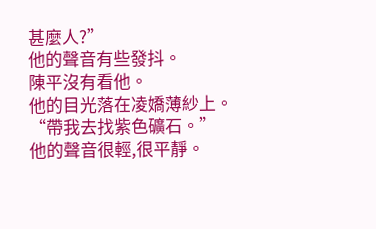甚麼人?”
他的聲音有些發抖。
陳平沒有看他。
他的目光落在凌嬌薄紗上。
“帶我去找紫色礦石。”
他的聲音很輕,很平靜。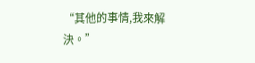“其他的事情,我來解決。”